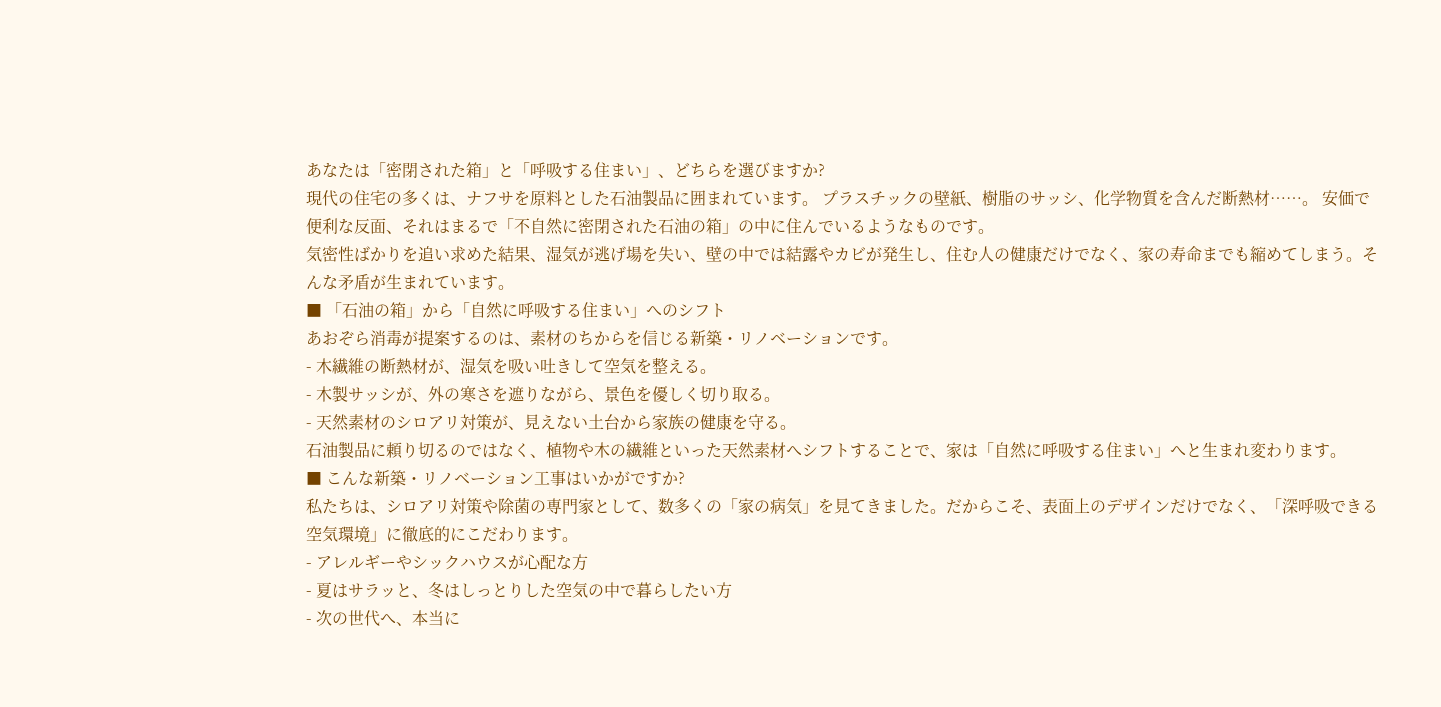あなたは「密閉された箱」と「呼吸する住まい」、どちらを選びますか?
現代の住宅の多くは、ナフサを原料とした石油製品に囲まれています。 プラスチックの壁紙、樹脂のサッシ、化学物質を含んだ断熱材……。 安価で便利な反面、それはまるで「不自然に密閉された石油の箱」の中に住んでいるようなものです。
気密性ばかりを追い求めた結果、湿気が逃げ場を失い、壁の中では結露やカビが発生し、住む人の健康だけでなく、家の寿命までも縮めてしまう。そんな矛盾が生まれています。
■ 「石油の箱」から「自然に呼吸する住まい」へのシフト
あおぞら消毒が提案するのは、素材のちからを信じる新築・リノベーションです。
- 木繊維の断熱材が、湿気を吸い吐きして空気を整える。
- 木製サッシが、外の寒さを遮りながら、景色を優しく切り取る。
- 天然素材のシロアリ対策が、見えない土台から家族の健康を守る。
石油製品に頼り切るのではなく、植物や木の繊維といった天然素材へシフトすることで、家は「自然に呼吸する住まい」へと生まれ変わります。
■ こんな新築・リノベーション工事はいかがですか?
私たちは、シロアリ対策や除菌の専門家として、数多くの「家の病気」を見てきました。だからこそ、表面上のデザインだけでなく、「深呼吸できる空気環境」に徹底的にこだわります。
- アレルギーやシックハウスが心配な方
- 夏はサラッと、冬はしっとりした空気の中で暮らしたい方
- 次の世代へ、本当に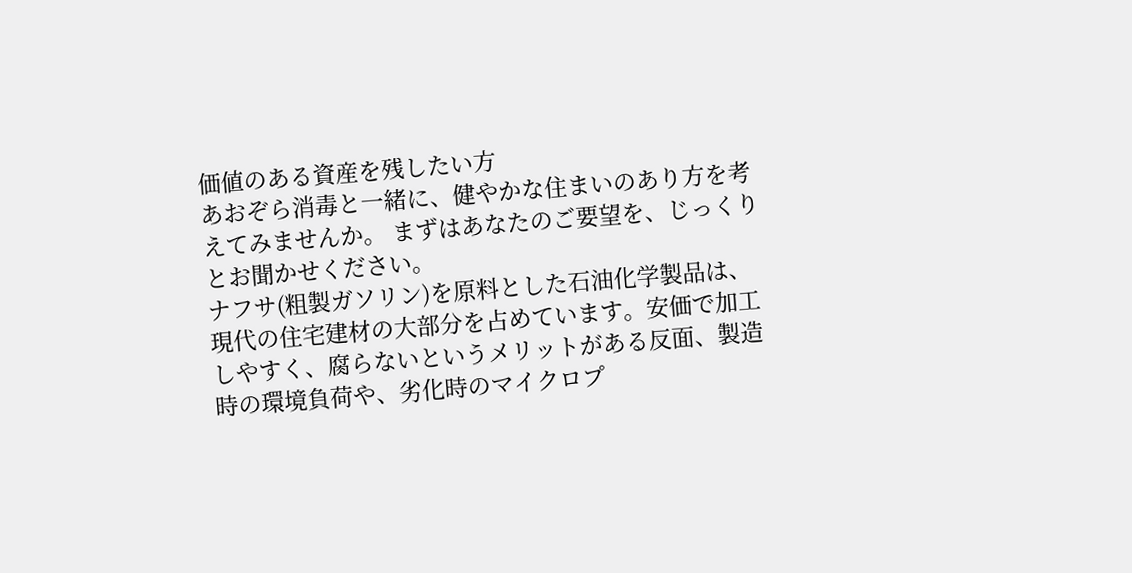価値のある資産を残したい方
あおぞら消毒と一緒に、健やかな住まいのあり方を考えてみませんか。 まずはあなたのご要望を、じっくりとお聞かせください。
ナフサ(粗製ガソリン)を原料とした石油化学製品は、現代の住宅建材の大部分を占めています。安価で加工しやすく、腐らないというメリットがある反面、製造時の環境負荷や、劣化時のマイクロプ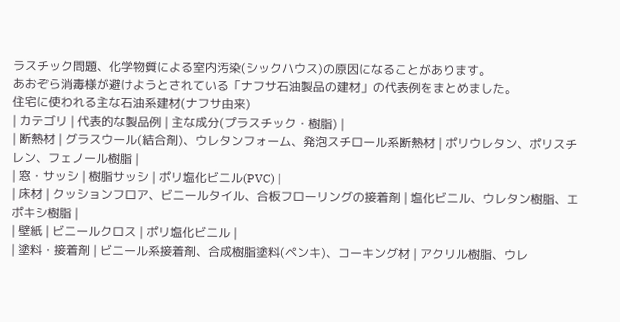ラスチック問題、化学物質による室内汚染(シックハウス)の原因になることがあります。
あおぞら消毒様が避けようとされている「ナフサ石油製品の建材」の代表例をまとめました。
住宅に使われる主な石油系建材(ナフサ由来)
| カテゴリ | 代表的な製品例 | 主な成分(プラスチック・樹脂) |
| 断熱材 | グラスウール(結合剤)、ウレタンフォーム、発泡スチロール系断熱材 | ポリウレタン、ポリスチレン、フェノール樹脂 |
| 窓・サッシ | 樹脂サッシ | ポリ塩化ビニル(PVC) |
| 床材 | クッションフロア、ビニールタイル、合板フローリングの接着剤 | 塩化ビニル、ウレタン樹脂、エポキシ樹脂 |
| 壁紙 | ビニールクロス | ポリ塩化ビニル |
| 塗料・接着剤 | ビニール系接着剤、合成樹脂塗料(ペンキ)、コーキング材 | アクリル樹脂、ウレ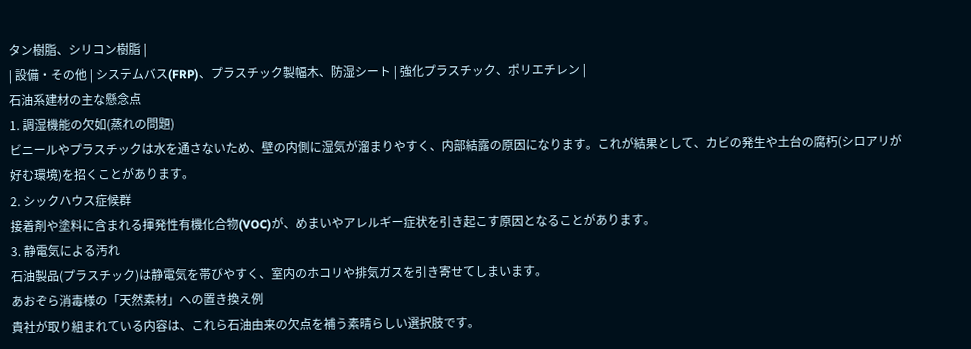タン樹脂、シリコン樹脂 |
| 設備・その他 | システムバス(FRP)、プラスチック製幅木、防湿シート | 強化プラスチック、ポリエチレン |
石油系建材の主な懸念点
1. 調湿機能の欠如(蒸れの問題)
ビニールやプラスチックは水を通さないため、壁の内側に湿気が溜まりやすく、内部結露の原因になります。これが結果として、カビの発生や土台の腐朽(シロアリが好む環境)を招くことがあります。
2. シックハウス症候群
接着剤や塗料に含まれる揮発性有機化合物(VOC)が、めまいやアレルギー症状を引き起こす原因となることがあります。
3. 静電気による汚れ
石油製品(プラスチック)は静電気を帯びやすく、室内のホコリや排気ガスを引き寄せてしまいます。
あおぞら消毒様の「天然素材」への置き換え例
貴社が取り組まれている内容は、これら石油由来の欠点を補う素晴らしい選択肢です。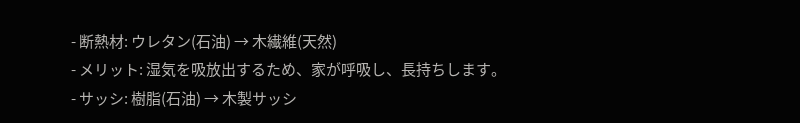- 断熱材: ウレタン(石油) → 木繊維(天然)
- メリット: 湿気を吸放出するため、家が呼吸し、長持ちします。
- サッシ: 樹脂(石油) → 木製サッシ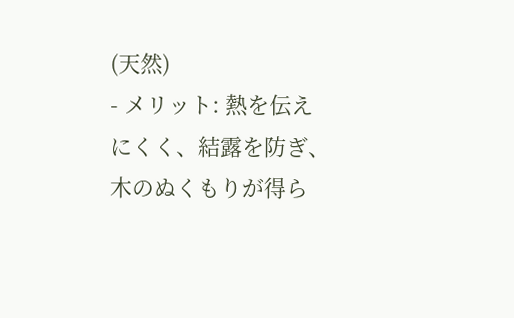(天然)
- メリット: 熱を伝えにくく、結露を防ぎ、木のぬくもりが得ら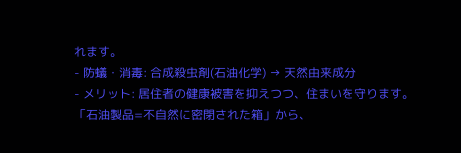れます。
- 防蟻・消毒: 合成殺虫剤(石油化学) → 天然由来成分
- メリット: 居住者の健康被害を抑えつつ、住まいを守ります。
「石油製品=不自然に密閉された箱」から、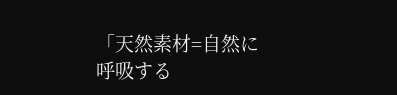「天然素材=自然に呼吸する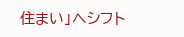住まい」へシフト